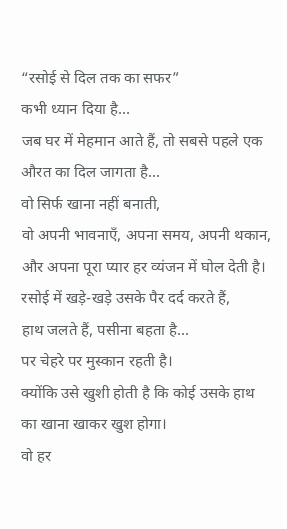“रसोई से दिल तक का सफर”
कभी ध्यान दिया है…
जब घर में मेहमान आते हैं, तो सबसे पहले एक औरत का दिल जागता है…
वो सिर्फ खाना नहीं बनाती,
वो अपनी भावनाएँ, अपना समय, अपनी थकान, और अपना पूरा प्यार हर व्यंजन में घोल देती है।
रसोई में खड़े-खड़े उसके पैर दर्द करते हैं,
हाथ जलते हैं, पसीना बहता है…
पर चेहरे पर मुस्कान रहती है।
क्योंकि उसे खुशी होती है कि कोई उसके हाथ का खाना खाकर खुश होगा।
वो हर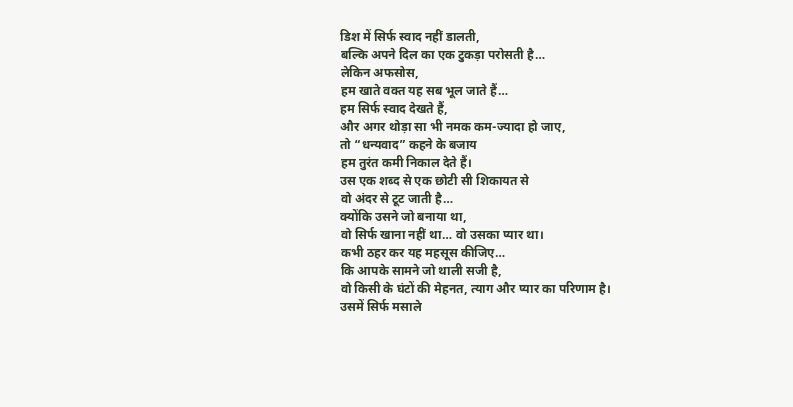डिश में सिर्फ स्वाद नहीं डालती,
बल्कि अपने दिल का एक टुकड़ा परोसती है…
लेकिन अफसोस,
हम खाते वक्त यह सब भूल जाते हैं…
हम सिर्फ स्वाद देखते हैं,
और अगर थोड़ा सा भी नमक कम-ज्यादा हो जाए,
तो “धन्यवाद” कहने के बजाय
हम तुरंत कमी निकाल देते हैं।
उस एक शब्द से एक छोटी सी शिकायत से
वो अंदर से टूट जाती है…
क्योंकि उसने जो बनाया था,
वो सिर्फ खाना नहीं था… वो उसका प्यार था।
कभी ठहर कर यह महसूस कीजिए…
कि आपके सामने जो थाली सजी है,
वो किसी के घंटों की मेहनत, त्याग और प्यार का परिणाम है।
उसमें सिर्फ मसाले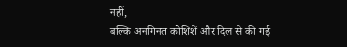नहीं,
बल्कि अनगिनत कोशिशें और दिल से की गई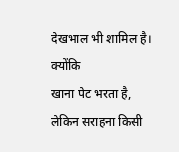देखभाल भी शामिल है।
क्योंकि
खाना पेट भरता है,
लेकिन सराहना किसी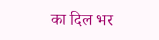का दिल भर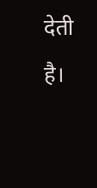देती है।